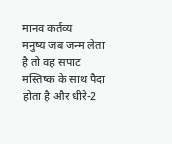मानव कर्तव्य
मनुष्य जब जन्म लेता है तो वह सपाट मस्तिष्क के साथ पैदा होता है और धीरे-2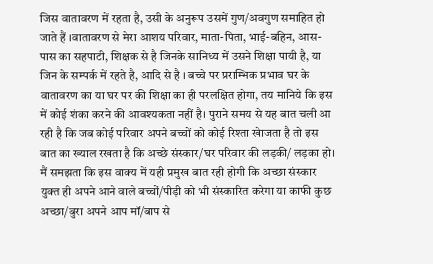जिस वातावरण में रहता है, उसी के अनुरूप उसमें गुण/अवगुण समाहित हो जाते हैं ।वातावरण से मेरा आशय परिवार, माता-पिता, भाई-बहिन, आस-पास का सहपाटी, शिक्षक से है जिनके सानिध्य में उसने शिक्षा पायी है, या जिन के सम्पर्क में रहते है, आदि से है । बच्चे पर प्रराम्भिक प्रभाव घर के वातावरण का या घर पर की शिक्षा का ही परलक्षित होगा, तय मानिये कि इस में कोई शंका करने की आवश्यकता नहीं है। पुराने समय से यह बात चली आ रही है कि जब कोई परिवार अपने बच्चों को कोई रिश्ता खेाजता है तो इस बात का ख्याल रखता है कि अच्छे संस्कार/घर परिवार की लड़की/ लड़का हो। मैं समझता कि इस वाक्य में यही प्रमुख बात रही होगी कि अच्छा संस्कार युक्त ही अपने आने वाले बच्चों/पीड़ी को भी संस्कारित करेगा या काफी कुछ अच्छा/बुरा अपने आप मॉ/बाप से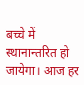बच्चे में स्थानान्तरित हो जायेगा। आज हर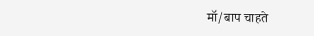मॉ/बाप चाहते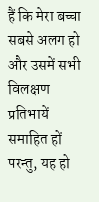हैं कि मेरा बच्चा सबसे अलग हो और उसमें सभी विलक्षण प्रतिभायें समाहित हों परन्तु, यह हो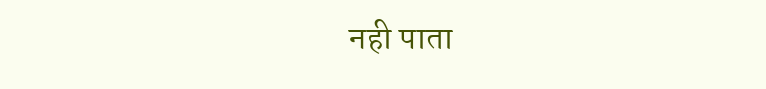नही पाता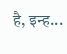है, इन्ह...